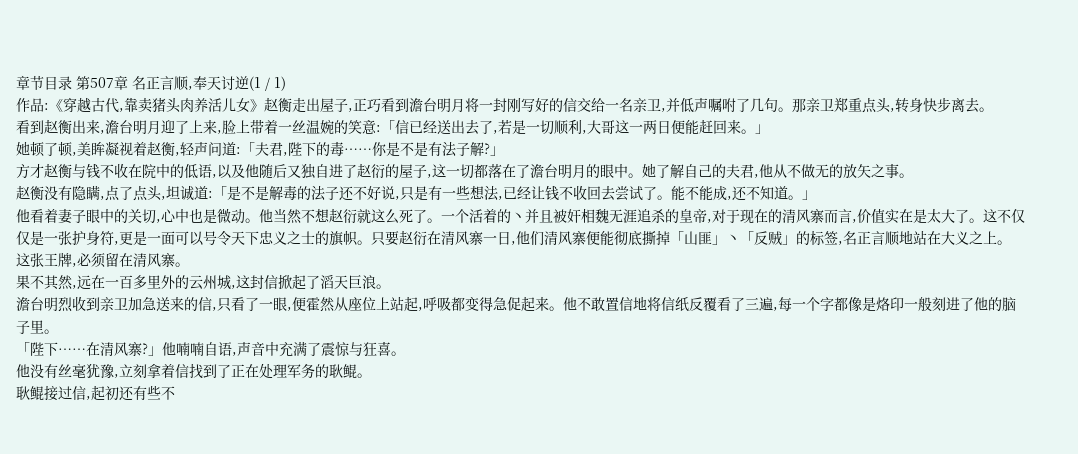章节目录 第507章 名正言顺,奉天讨逆(1 / 1)
作品:《穿越古代,靠卖猪头肉养活儿女》赵衡走出屋子,正巧看到澹台明月将一封刚写好的信交给一名亲卫,并低声嘱咐了几句。那亲卫郑重点头,转身快步离去。
看到赵衡出来,澹台明月迎了上来,脸上带着一丝温婉的笑意:「信已经送出去了,若是一切顺利,大哥这一两日便能赶回来。」
她顿了顿,美眸凝视着赵衡,轻声问道:「夫君,陛下的毒……你是不是有法子解?」
方才赵衡与钱不收在院中的低语,以及他随后又独自进了赵衍的屋子,这一切都落在了澹台明月的眼中。她了解自己的夫君,他从不做无的放矢之事。
赵衡没有隐瞒,点了点头,坦诚道:「是不是解毒的法子还不好说,只是有一些想法,已经让钱不收回去尝试了。能不能成,还不知道。」
他看着妻子眼中的关切,心中也是微动。他当然不想赵衍就这么死了。一个活着的丶并且被奸相魏无涯追杀的皇帝,对于现在的清风寨而言,价值实在是太大了。这不仅仅是一张护身符,更是一面可以号令天下忠义之士的旗帜。只要赵衍在清风寨一日,他们清风寨便能彻底撕掉「山匪」丶「反贼」的标签,名正言顺地站在大义之上。
这张王牌,必须留在清风寨。
果不其然,远在一百多里外的云州城,这封信掀起了滔天巨浪。
澹台明烈收到亲卫加急送来的信,只看了一眼,便霍然从座位上站起,呼吸都变得急促起来。他不敢置信地将信纸反覆看了三遍,每一个字都像是烙印一般刻进了他的脑子里。
「陛下……在清风寨?」他喃喃自语,声音中充满了震惊与狂喜。
他没有丝毫犹豫,立刻拿着信找到了正在处理军务的耿鲲。
耿鲲接过信,起初还有些不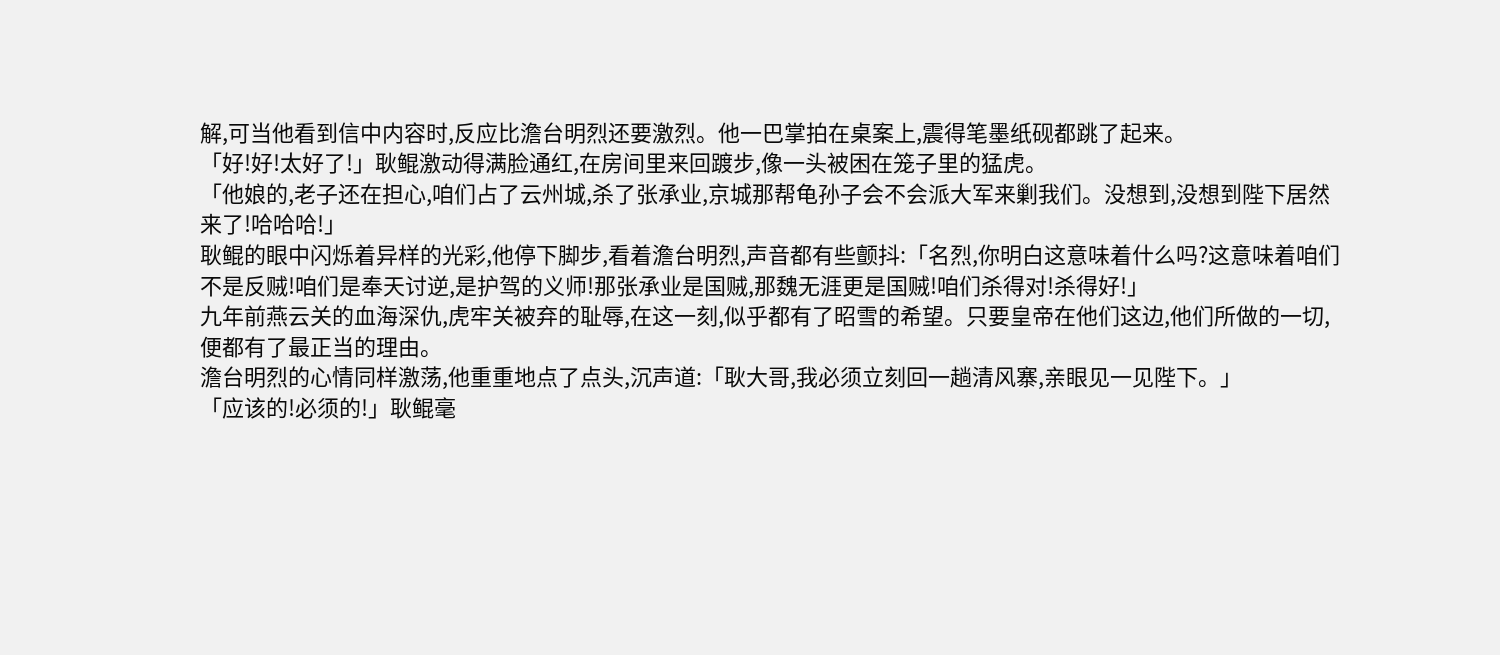解,可当他看到信中内容时,反应比澹台明烈还要激烈。他一巴掌拍在桌案上,震得笔墨纸砚都跳了起来。
「好!好!太好了!」耿鲲激动得满脸通红,在房间里来回踱步,像一头被困在笼子里的猛虎。
「他娘的,老子还在担心,咱们占了云州城,杀了张承业,京城那帮龟孙子会不会派大军来剿我们。没想到,没想到陛下居然来了!哈哈哈!」
耿鲲的眼中闪烁着异样的光彩,他停下脚步,看着澹台明烈,声音都有些颤抖:「名烈,你明白这意味着什么吗?这意味着咱们不是反贼!咱们是奉天讨逆,是护驾的义师!那张承业是国贼,那魏无涯更是国贼!咱们杀得对!杀得好!」
九年前燕云关的血海深仇,虎牢关被弃的耻辱,在这一刻,似乎都有了昭雪的希望。只要皇帝在他们这边,他们所做的一切,便都有了最正当的理由。
澹台明烈的心情同样激荡,他重重地点了点头,沉声道:「耿大哥,我必须立刻回一趟清风寨,亲眼见一见陛下。」
「应该的!必须的!」耿鲲毫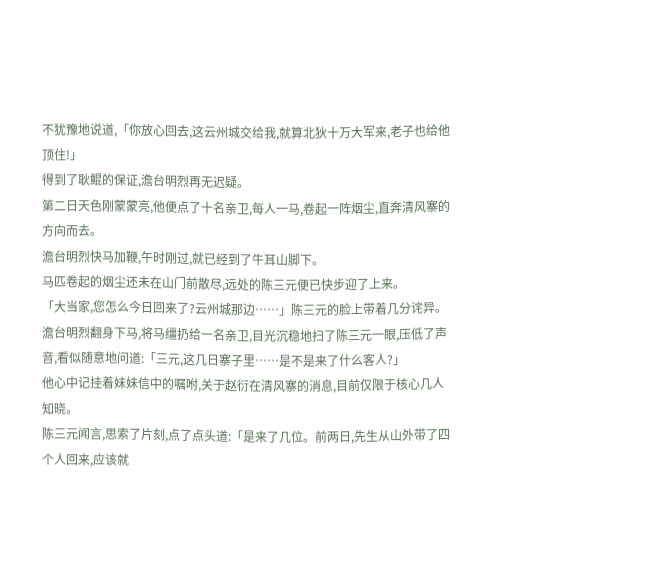不犹豫地说道,「你放心回去,这云州城交给我,就算北狄十万大军来,老子也给他顶住!」
得到了耿鲲的保证,澹台明烈再无迟疑。
第二日天色刚蒙蒙亮,他便点了十名亲卫,每人一马,卷起一阵烟尘,直奔清风寨的方向而去。
澹台明烈快马加鞭,午时刚过,就已经到了牛耳山脚下。
马匹卷起的烟尘还未在山门前散尽,远处的陈三元便已快步迎了上来。
「大当家,您怎么今日回来了?云州城那边……」陈三元的脸上带着几分诧异。
澹台明烈翻身下马,将马缰扔给一名亲卫,目光沉稳地扫了陈三元一眼,压低了声音,看似随意地问道:「三元,这几日寨子里……是不是来了什么客人?」
他心中记挂着妹妹信中的嘱咐,关于赵衍在清风寨的消息,目前仅限于核心几人知晓。
陈三元闻言,思索了片刻,点了点头道:「是来了几位。前两日,先生从山外带了四个人回来,应该就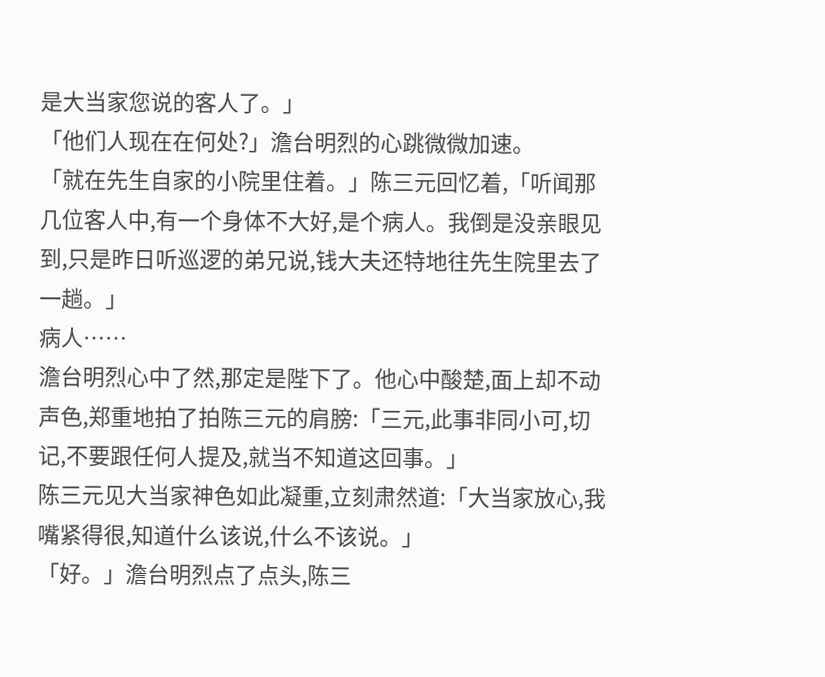是大当家您说的客人了。」
「他们人现在在何处?」澹台明烈的心跳微微加速。
「就在先生自家的小院里住着。」陈三元回忆着,「听闻那几位客人中,有一个身体不大好,是个病人。我倒是没亲眼见到,只是昨日听巡逻的弟兄说,钱大夫还特地往先生院里去了一趟。」
病人……
澹台明烈心中了然,那定是陛下了。他心中酸楚,面上却不动声色,郑重地拍了拍陈三元的肩膀:「三元,此事非同小可,切记,不要跟任何人提及,就当不知道这回事。」
陈三元见大当家神色如此凝重,立刻肃然道:「大当家放心,我嘴紧得很,知道什么该说,什么不该说。」
「好。」澹台明烈点了点头,陈三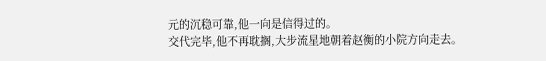元的沉稳可靠,他一向是信得过的。
交代完毕,他不再耽搁,大步流星地朝着赵衡的小院方向走去。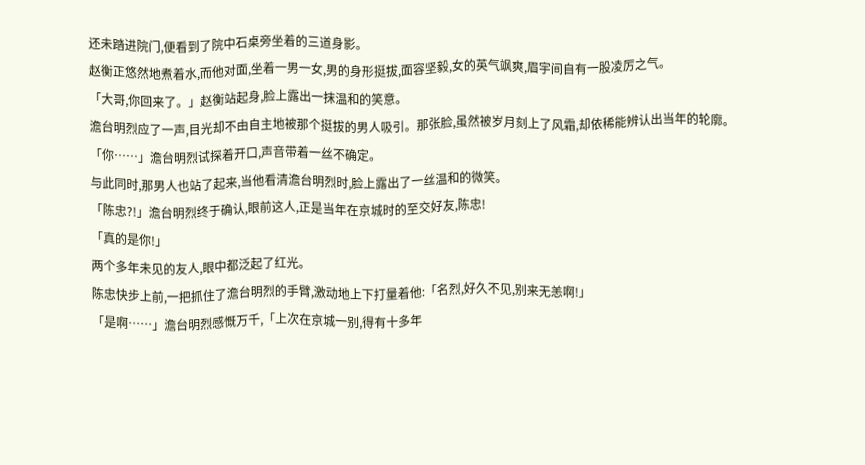还未踏进院门,便看到了院中石桌旁坐着的三道身影。
赵衡正悠然地煮着水,而他对面,坐着一男一女,男的身形挺拔,面容坚毅,女的英气飒爽,眉宇间自有一股凌厉之气。
「大哥,你回来了。」赵衡站起身,脸上露出一抹温和的笑意。
澹台明烈应了一声,目光却不由自主地被那个挺拔的男人吸引。那张脸,虽然被岁月刻上了风霜,却依稀能辨认出当年的轮廓。
「你……」澹台明烈试探着开口,声音带着一丝不确定。
与此同时,那男人也站了起来,当他看清澹台明烈时,脸上露出了一丝温和的微笑。
「陈忠?!」澹台明烈终于确认,眼前这人,正是当年在京城时的至交好友,陈忠!
「真的是你!」
两个多年未见的友人,眼中都泛起了红光。
陈忠快步上前,一把抓住了澹台明烈的手臂,激动地上下打量着他:「名烈,好久不见,别来无恙啊!」
「是啊……」澹台明烈感慨万千,「上次在京城一别,得有十多年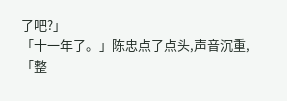了吧?」
「十一年了。」陈忠点了点头,声音沉重,「整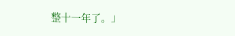整十一年了。」